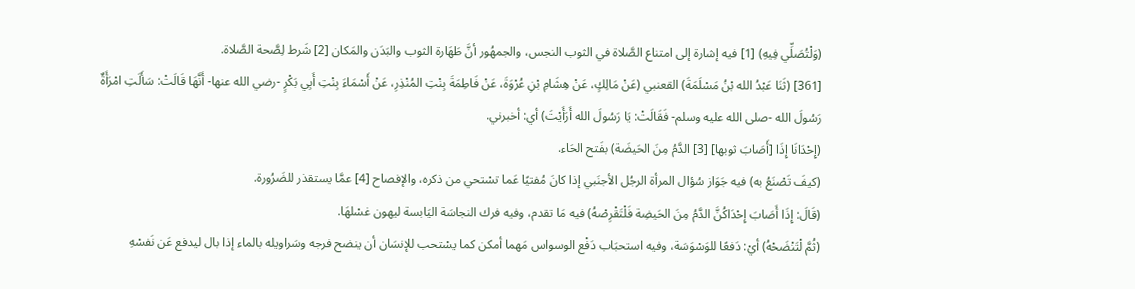(وَلْتُصَلِّي فِيهِ) [1] فيه إشارة إلى امتناع الصَّلاة في الثوب النجس، والجمهُور أنَّ طَهَارة الثوب والبَدَن والمَكان [2] شَرط لِصَّحة الصَّلاة.
[361] (ثَنَا عَبْدُ الله بْنُ مَسْلَمَةَ) القعنبي (عَنْ مَالِكٍ، عَنْ هِشَامِ بْنِ عُرْوَةَ، عَنْ فَاطِمَةَ بِنْتِ المُنْذِرِ، عَنْ أَسْمَاءَ بِنْتِ أَبِي بَكْرٍ -رضي الله عنها- أَنَّهَا قَالَتْ: سَأَلَتِ امْرَأَةٌ رَسُولَ الله -صلى الله عليه وسلم- فَقَالَتْ: يَا رَسُولَ الله أَرَأَيْتَ) أي: أخبرني.
(إِحْدَانَا إِذَا [أَصَابَ ثوبها] [3] الدَّمُ مِنَ الحَيضَة) بفَتح الحَاء.
(كيفَ تَصْنَعُ به) فيه جَوَاز سُؤال المرأة الرجُل الأجنَبي إذا كانَ مُفتيًا عَما تسْتحي من ذكره، والإفصاح [4] عمَّا يستقذر للضَرُورة.
(قَالَ: إِذَا أَصَابَ إِحْدَاكُنَّ الدَّمُ مِنَ الحَيضِة فَلْتَقْرِصْهُ) فيه مَا تقدم، وفيه فرك النجاسَة اليَابسة ليهون غسْلهَا.
(ثُمَّ لْتَنْضَحْهُ) أيْ: دَفعًا للوَسْوَسَة، وفيه استحبَاب دَفْع الوسواس مَهما أمكن كما يسْتحب للإنسَان أن ينضح فرجه وسَراويله بالماء إذا بال ليدفع عَن نَفسْهِ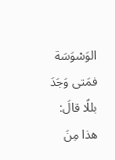الوَسْوَسَة فمَتى وَجَدَ بللًا قالَ: هذا مِنَ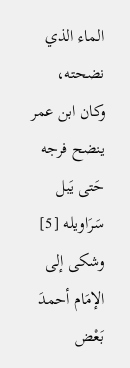الماء الذي نضحته، وكان ابن عمر ينضح فرجه حَتى يَبل سَرَاويله [5] وشكى إلى الإمَام أحمدَ بَعْض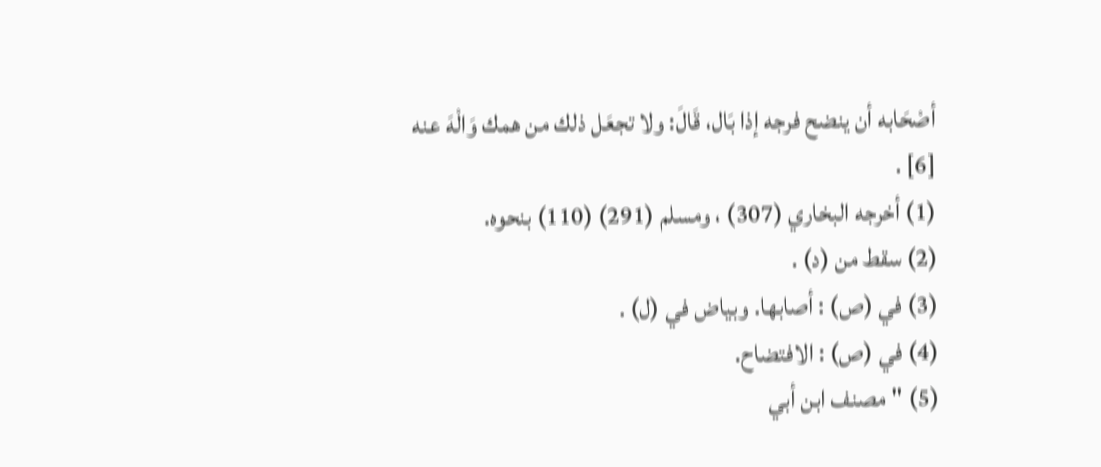أصْحَابه أن ينضح فرجه إذا بَال، قَالَ: ولا تجعَل ذلك من همك وَالْهَ عنه [6] .
(1) أخرجه البخاري (307) ، ومسلم (291) (110) بنحوه.
(2) سقط من (د) .
(3) في (ص) : أصابها. وبياض في (ل) .
(4) في (ص) : الافتضاح.
(5) "مصنف ابن أبي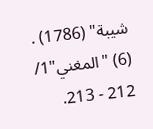شيبة" (1786) .
(6) "المغني"1/ 212 - 213.